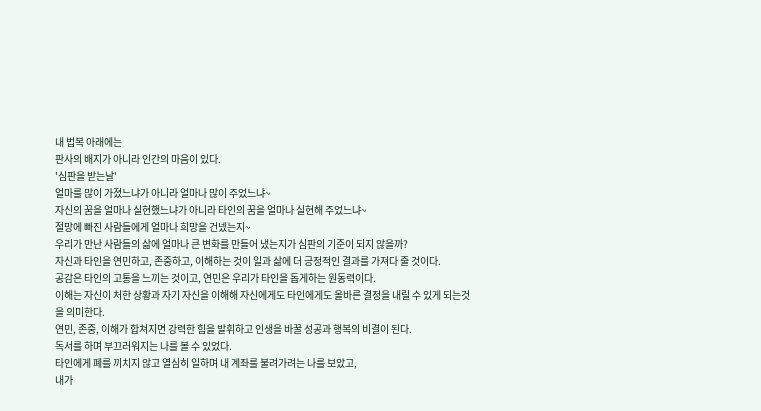내 법복 아래에는
판사의 배지가 아니라 인간의 마음이 있다.
'심판을 받는날'
얼마를 많이 가졌느냐가 아니라 얼마나 많이 주었느냐~
자신의 꿈을 얼마나 실현했느냐가 아니라 타인의 꿈을 얼마나 실현해 주었느냐~
절망에 빠진 사람들에게 얼마나 희망을 건넸는지~
우리가 만난 사람들의 삶에 얼마나 큰 변화를 만들어 냈는지가 심판의 기준이 되지 않을까?
자신과 타인을 연민하고, 존중하고, 이해하는 것이 일과 삶에 더 긍정적인 결과를 가져다 줄 것이다.
공감은 타인의 고통을 느끼는 것이고, 연민은 우리가 타인을 돕게하는 원동력이다.
이해는 자신이 처한 상황과 자기 자신을 이해해 자신에게도 타인에게도 올바른 결정을 내릴 수 있게 되는것을 의미한다.
연민, 존중, 이해가 합쳐지면 강력한 힘을 발휘하고 인생을 바꿀 성공과 행복의 비결이 된다.
독서를 하며 부끄러워지는 나를 볼 수 있었다.
타인에게 폐를 끼치지 않고 열심히 일하며 내 계좌를 불려가려는 나를 보았고,
내가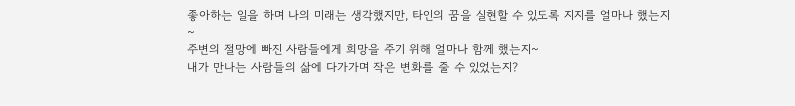좋아하는 일을 하며 나의 미래는 생각했지만, 타인의 꿈을 실현할 수 있도록 지지를 얼마나 했는지~
주변의 절망에 빠진 사람들에게 희망을 주기 위해 얼마나 함께 했는지~
내가 만나는 사람들의 삶에 다가가며 작은 변화를 줄 수 있었는지?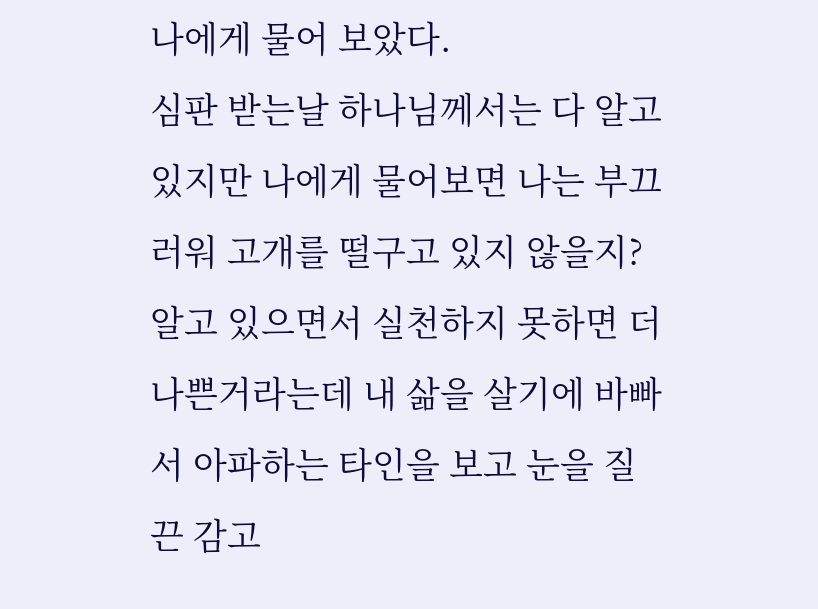나에게 물어 보았다.
심판 받는날 하나님께서는 다 알고 있지만 나에게 물어보면 나는 부끄러워 고개를 떨구고 있지 않을지?
알고 있으면서 실천하지 못하면 더 나쁜거라는데 내 삶을 살기에 바빠서 아파하는 타인을 보고 눈을 질끈 감고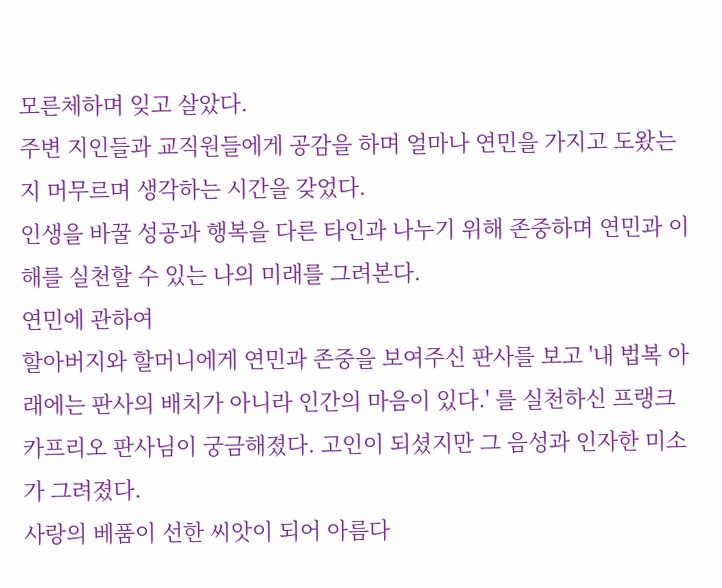모른체하며 잊고 살았다.
주변 지인들과 교직원들에게 공감을 하며 얼마나 연민을 가지고 도왔는지 머무르며 생각하는 시간을 갖었다.
인생을 바꿀 성공과 행복을 다른 타인과 나누기 위해 존중하며 연민과 이해를 실천할 수 있는 나의 미래를 그려본다.
연민에 관하여
할아버지와 할머니에게 연민과 존중을 보여주신 판사를 보고 '내 법복 아래에는 판사의 배치가 아니라 인간의 마음이 있다.' 를 실천하신 프랭크 카프리오 판사님이 궁금해졌다. 고인이 되셨지만 그 음성과 인자한 미소가 그려졌다.
사랑의 베품이 선한 씨앗이 되어 아름다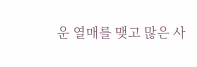운 열매를 맺고 많은 사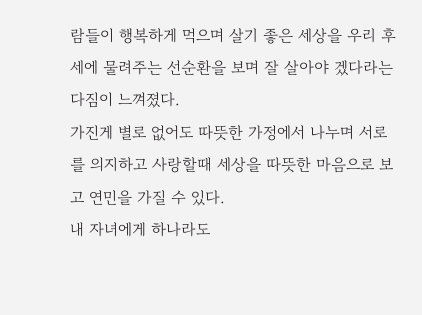람들이 행복하게 먹으며 살기 좋은 세상을 우리 후세에 물려주는 선순환을 보며 잘 살아야 겠다라는 다짐이 느껴졌다.
가진게 별로 없어도 따뜻한 가정에서 나누며 서로를 의지하고 사랑할때 세상을 따뜻한 마음으로 보고 연민을 가질 수 있다.
내 자녀에게 하나라도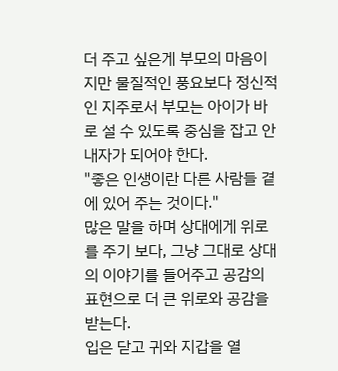더 주고 싶은게 부모의 마음이지만 물질적인 풍요보다 정신적인 지주로서 부모는 아이가 바로 설 수 있도록 중심을 잡고 안내자가 되어야 한다.
"좋은 인생이란 다른 사람들 곁에 있어 주는 것이다."
많은 말을 하며 상대에게 위로를 주기 보다, 그냥 그대로 상대의 이야기를 들어주고 공감의 표현으로 더 큰 위로와 공감을 받는다.
입은 닫고 귀와 지갑을 열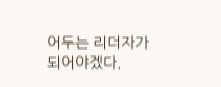어두는 리더자가 되어야겠다.